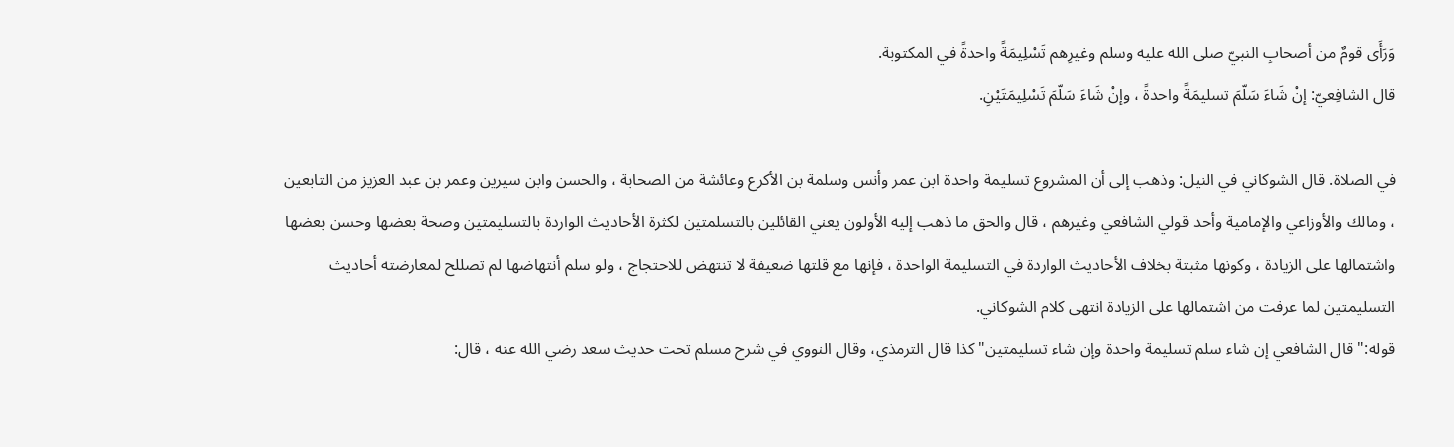وَرَأَى قومٌ من أصحابِ النبيّ صلى الله عليه وسلم وغيرِهم تَسْلِيمَةً واحدةً في المكتوبة.
قال الشافِعيّ: إنْ شَاءَ سَلّمَ تسليمَةً واحدةً ، وإنْ شَاءَ سَلّمَ تَسْلِيمَتَيْنِ.

في الصلاة. قال الشوكاني في النيل: وذهب إلى أن المشروع تسليمة واحدة ابن عمر وأنس وسلمة بن الأكرع وعائشة من الصحابة ، والحسن وابن سيرين وعمر بن عبد العزيز من التابعين ، ومالك والأوزاعي والإمامية وأحد قولي الشافعي وغيرهم ، قال والحق ما ذهب إليه الأولون يعني القائلين بالتسلمتين لكثرة الأحاديث الواردة بالتسليمتين وصحة بعضها وحسن بعضها واشتمالها على الزيادة ، وكونها مثبتة بخلاف الأحاديث الواردة في التسليمة الواحدة ، فإنها مع قلتها ضعيفة لا تنتهض للاحتجاج ، ولو سلم أنتهاضها لم تصللح لمعارضته أحاديث التسليمتين لما عرفت من اشتمالها على الزيادة انتهى كلام الشوكاني.
قوله:"قال الشافعي إن شاء سلم تسليمة واحدة وإن شاء تسليمتين"كذا قال الترمذي، وقال النووي في شرح مسلم تحت حديث سعد رضي الله عنه ، قال: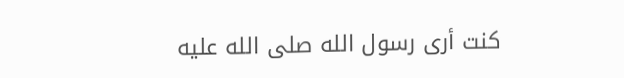كنت أرى رسول الله صلى الله عليه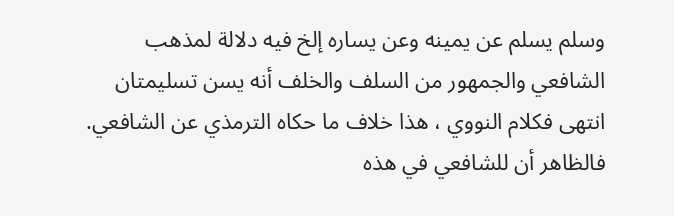وسلم يسلم عن يمينه وعن يساره إلخ فيه دلالة لمذهب الشافعي والجمهور من السلف والخلف أنه يسن تسليمتان انتهى فكلام النووي ، هذا خلاف ما حكاه الترمذي عن الشافعي. فالظاهر أن للشافعي في هذه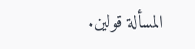المسألة قولين.